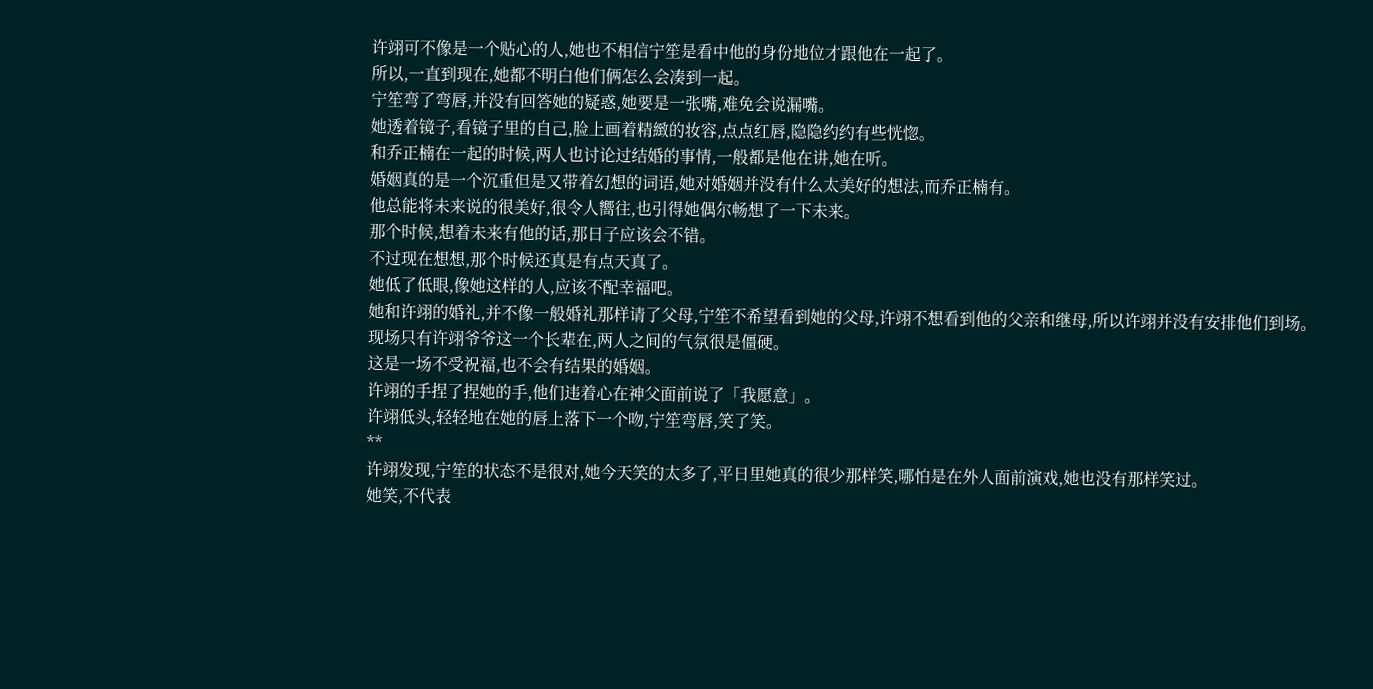许翊可不像是一个贴心的人,她也不相信宁笙是看中他的身份地位才跟他在一起了。
所以,一直到现在,她都不明白他们俩怎么会凑到一起。
宁笙弯了弯唇,并没有回答她的疑惑,她要是一张嘴,难免会说漏嘴。
她透着镜子,看镜子里的自己,脸上画着精緻的妆容,点点红唇,隐隐约约有些恍惚。
和乔正楠在一起的时候,两人也讨论过结婚的事情,一般都是他在讲,她在听。
婚姻真的是一个沉重但是又带着幻想的词语,她对婚姻并没有什么太美好的想法,而乔正楠有。
他总能将未来说的很美好,很令人嚮往,也引得她偶尔畅想了一下未来。
那个时候,想着未来有他的话,那日子应该会不错。
不过现在想想,那个时候还真是有点天真了。
她低了低眼,像她这样的人,应该不配幸福吧。
她和许翊的婚礼,并不像一般婚礼那样请了父母,宁笙不希望看到她的父母,许翊不想看到他的父亲和继母,所以许翊并没有安排他们到场。
现场只有许翊爷爷这一个长辈在,两人之间的气氛很是僵硬。
这是一场不受祝福,也不会有结果的婚姻。
许翊的手捏了捏她的手,他们违着心在神父面前说了「我愿意」。
许翊低头,轻轻地在她的唇上落下一个吻,宁笙弯唇,笑了笑。
**
许翊发现,宁笙的状态不是很对,她今天笑的太多了,平日里她真的很少那样笑,哪怕是在外人面前演戏,她也没有那样笑过。
她笑,不代表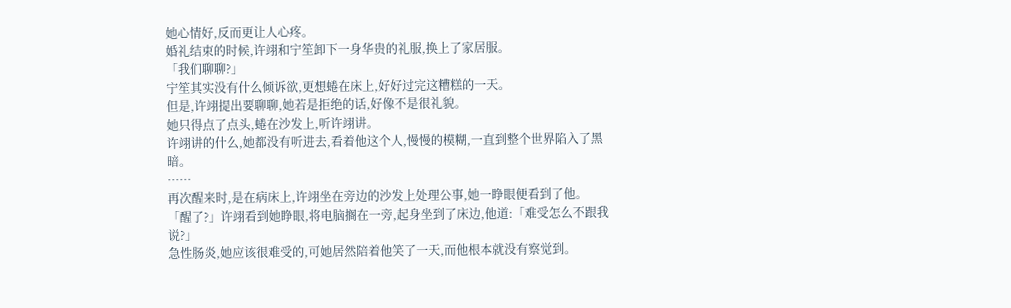她心情好,反而更让人心疼。
婚礼结束的时候,许翊和宁笙卸下一身华贵的礼服,换上了家居服。
「我们聊聊?」
宁笙其实没有什么倾诉欲,更想蜷在床上,好好过完这糟糕的一天。
但是,许翊提出要聊聊,她若是拒绝的话,好像不是很礼貌。
她只得点了点头,蜷在沙发上,听许翊讲。
许翊讲的什么,她都没有听进去,看着他这个人,慢慢的模糊,一直到整个世界陷入了黑暗。
……
再次醒来时,是在病床上,许翊坐在旁边的沙发上处理公事,她一睁眼便看到了他。
「醒了?」许翊看到她睁眼,将电脑搁在一旁,起身坐到了床边,他道:「难受怎么不跟我说?」
急性肠炎,她应该很难受的,可她居然陪着他笑了一天,而他根本就没有察觉到。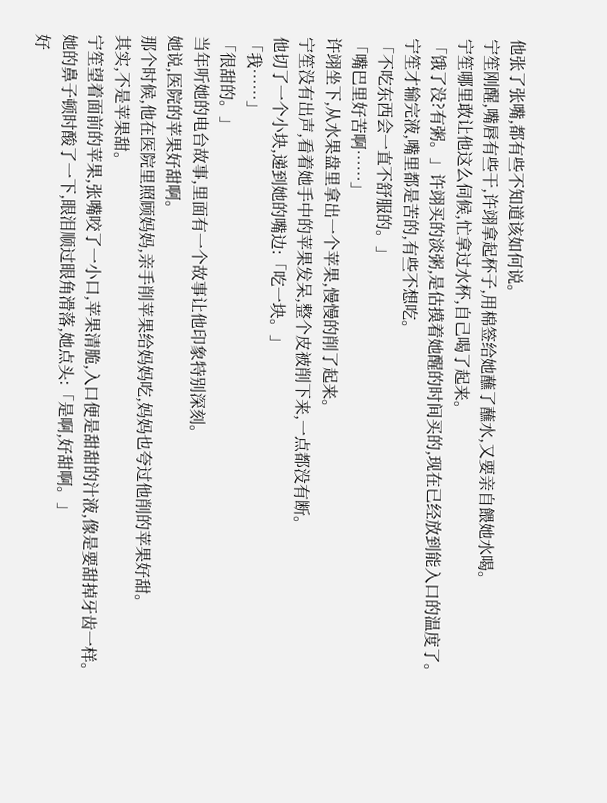他张了张嘴,都有些不知道该如何说。
宁笙刚醒,嘴唇有些干,许翊拿起杯子,用棉签给她蘸了蘸水,又要亲自餵她水喝。
宁笙哪里敢让他这么伺候,忙拿过水杯,自己喝了起来。
「饿了没?有粥。」许翊买的淡粥,是估摸着她醒的时间买的,现在已经放到能入口的温度了。
宁笙才输完液,嘴里都是苦的,有些不想吃。
「不吃东西会一直不舒服的。」
「嘴巴里好苦啊……」
许翊坐下,从水果盘里拿出一个苹果,慢慢的削了起来。
宁笙没有出声,看着她手中的苹果发呆,整个皮被削下来,一点都没有断。
他切了一个小块,递到她的嘴边:「吃一块。」
「我……」
「很甜的。」
当年听她的电台故事,里面有一个故事让他印象特别深刻。
她说,医院的苹果好甜啊。
那个时候,他在医院里照顾妈妈,亲手削苹果给妈妈吃,妈妈也夸过他削的苹果好甜。
其实,不是苹果甜。
宁笙望着面前的苹果,张嘴咬了一小口,苹果清脆,入口便是甜甜的汁液,像是要甜掉牙齿一样。
她的鼻子顿时酸了一下,眼泪顺过眼角滑落,她点头:「是啊,好甜啊。」
好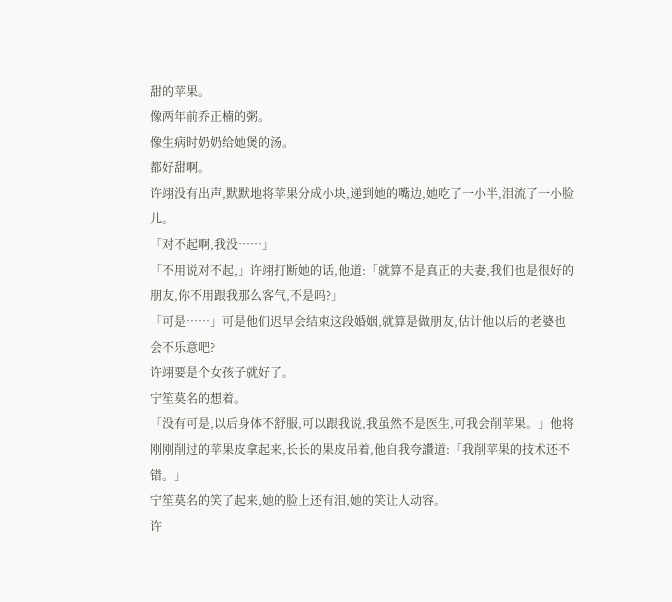甜的苹果。
像两年前乔正楠的粥。
像生病时奶奶给她煲的汤。
都好甜啊。
许翊没有出声,默默地将苹果分成小块,递到她的嘴边,她吃了一小半,泪流了一小脸儿。
「对不起啊,我没……」
「不用说对不起,」许翊打断她的话,他道:「就算不是真正的夫妻,我们也是很好的朋友,你不用跟我那么客气,不是吗?」
「可是……」可是他们迟早会结束这段婚姻,就算是做朋友,估计他以后的老婆也会不乐意吧?
许翊要是个女孩子就好了。
宁笙莫名的想着。
「没有可是,以后身体不舒服,可以跟我说,我虽然不是医生,可我会削苹果。」他将刚刚削过的苹果皮拿起来,长长的果皮吊着,他自我夸讚道:「我削苹果的技术还不错。」
宁笙莫名的笑了起来,她的脸上还有泪,她的笑让人动容。
许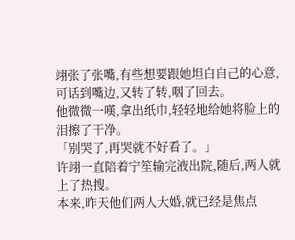翊张了张嘴,有些想要跟她坦白自己的心意,可话到嘴边,又转了转,咽了回去。
他微微一嘆,拿出纸巾,轻轻地给她将脸上的泪擦了干净。
「别哭了,再哭就不好看了。」
许翊一直陪着宁笙输完液出院,随后,两人就上了热搜。
本来,昨天他们两人大婚,就已经是焦点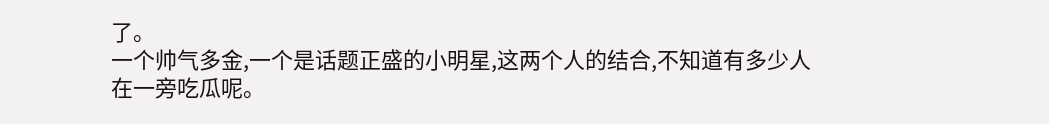了。
一个帅气多金,一个是话题正盛的小明星,这两个人的结合,不知道有多少人在一旁吃瓜呢。